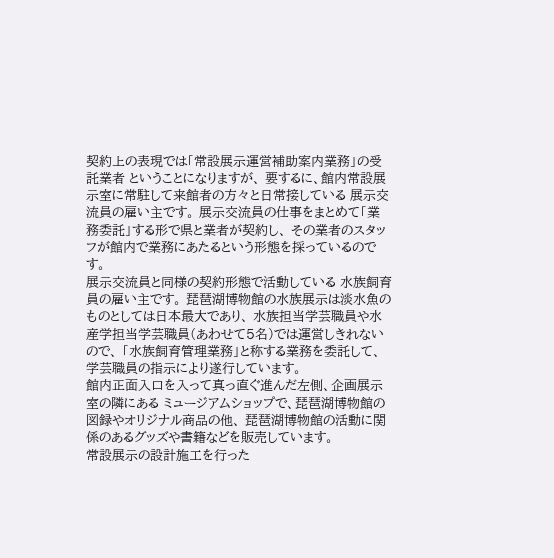契約上の表現では「常設展示運営補助案内業務」の受託業者 ということになりますが、 要するに、館内常設展示室に常駐して来館者の方々と日常接している 展示交流員の雇い主です。 展示交流員の仕事をまとめて「業務委託」する形で県と業者が契約し、 その業者のスタッフが館内で業務にあたるという形態を採っているのです。
展示交流員と同様の契約形態で活動している 水族飼育員の雇い主です。 琵琶湖博物館の水族展示は淡水魚のものとしては日本最大であり、 水族担当学芸職員や水産学担当学芸職員(あわせて5名)では運営しきれないので、 「水族飼育管理業務」と称する業務を委託して、 学芸職員の指示により遂行しています。
館内正面入口を入って真っ直ぐ進んだ左側、企画展示室の隣にある ミュージアムショップで、琵琶湖博物館の図録やオリジナル商品の他、 琵琶湖博物館の活動に関係のあるグッズや書籍などを販売しています。
常設展示の設計施工を行った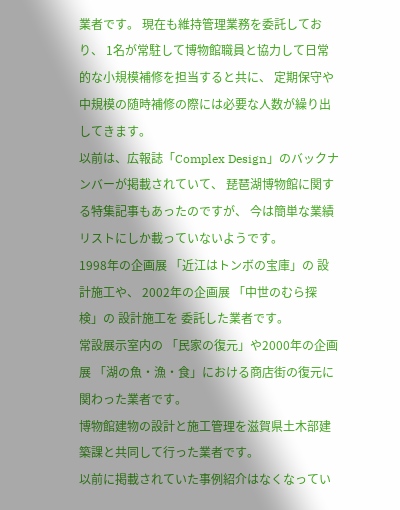業者です。 現在も維持管理業務を委託しており、 1名が常駐して博物館職員と協力して日常的な小規模補修を担当すると共に、 定期保守や中規模の随時補修の際には必要な人数が繰り出してきます。
以前は、広報誌「Complex Design」のバックナンバーが掲載されていて、 琵琶湖博物館に関する特集記事もあったのですが、 今は簡単な業績リストにしか載っていないようです。
1998年の企画展 「近江はトンボの宝庫」の 設計施工や、 2002年の企画展 「中世のむら探検」の 設計施工を 委託した業者です。
常設展示室内の 「民家の復元」や2000年の企画展 「湖の魚・漁・食」における商店街の復元に関わった業者です。
博物館建物の設計と施工管理を滋賀県土木部建築課と共同して行った業者です。
以前に掲載されていた事例紹介はなくなってい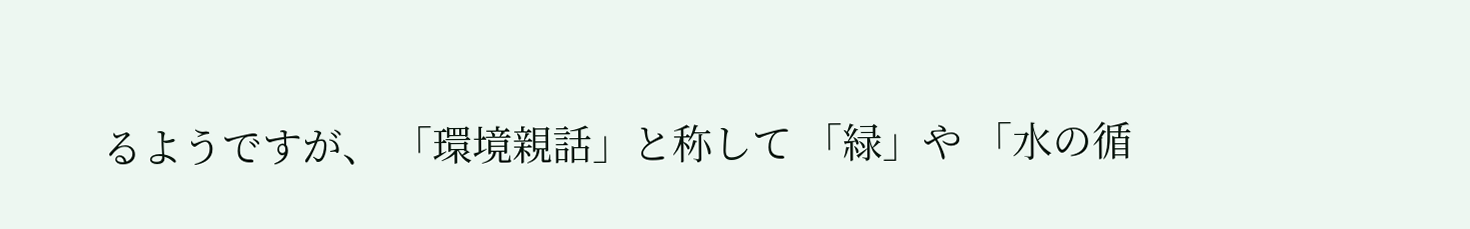るようですが、 「環境親話」と称して 「緑」や 「水の循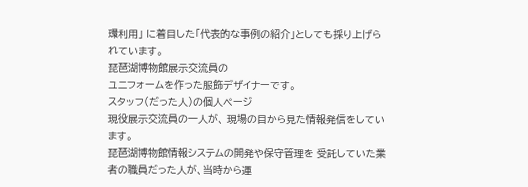環利用」 に着目した「代表的な事例の紹介」としても採り上げられています。
琵琶湖博物館展示交流員の
ユニフォームを作った服飾デザイナーです。
スタッフ(だった人)の個人ページ
現役展示交流員の一人が、 現場の目から見た情報発信をしています。
琵琶湖博物館情報システムの開発や保守管理を 受託していた業者の職員だった人が、当時から運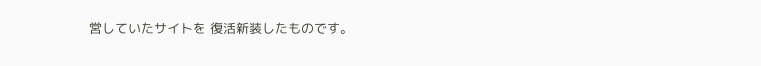営していたサイトを 復活新装したものです。